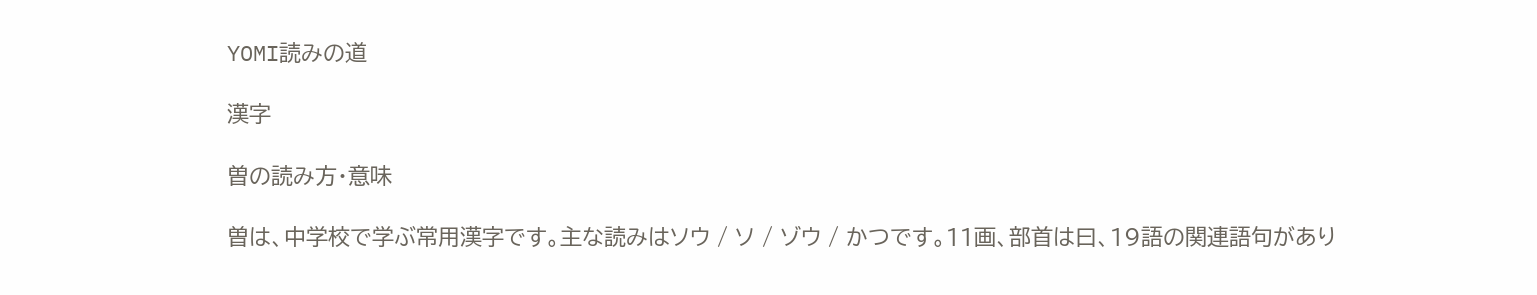YOMI読みの道

漢字

曽の読み方・意味

曽は、中学校で学ぶ常用漢字です。主な読みはソウ / ソ / ゾウ / かつです。11画、部首は曰、19語の関連語句があり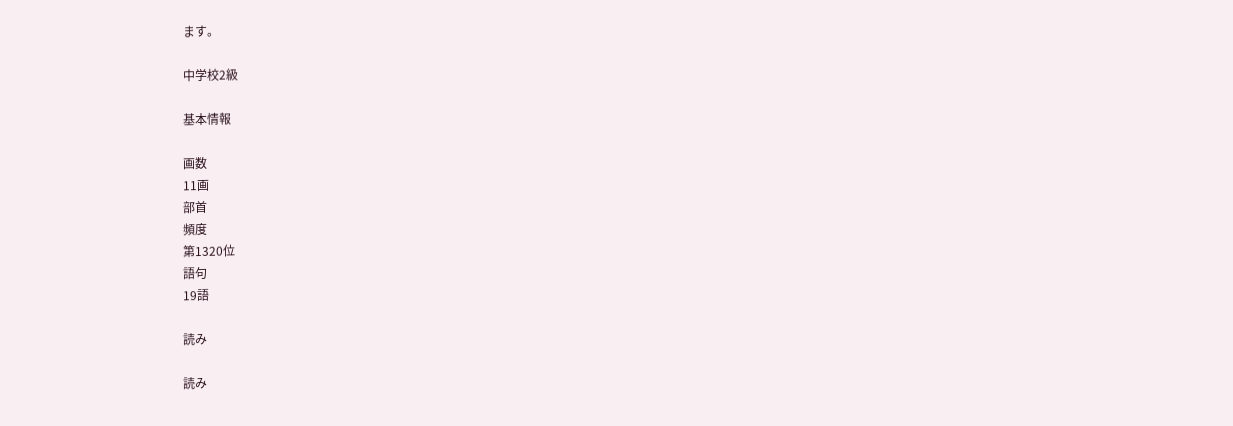ます。

中学校2級

基本情報

画数
11画
部首
頻度
第1320位
語句
19語

読み

読み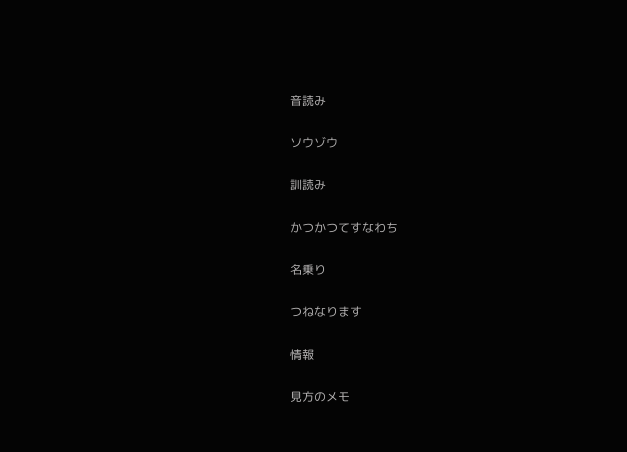音読み

ソウゾウ

訓読み

かつかつてすなわち

名乗り

つねなります

情報

見方のメモ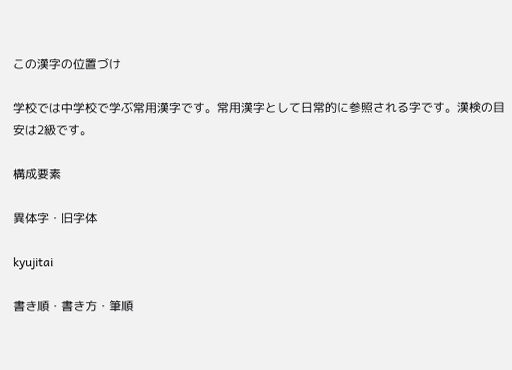この漢字の位置づけ

学校では中学校で学ぶ常用漢字です。常用漢字として日常的に参照される字です。漢検の目安は2級です。

構成要素

異体字・旧字体

kyujitai

書き順・書き方・筆順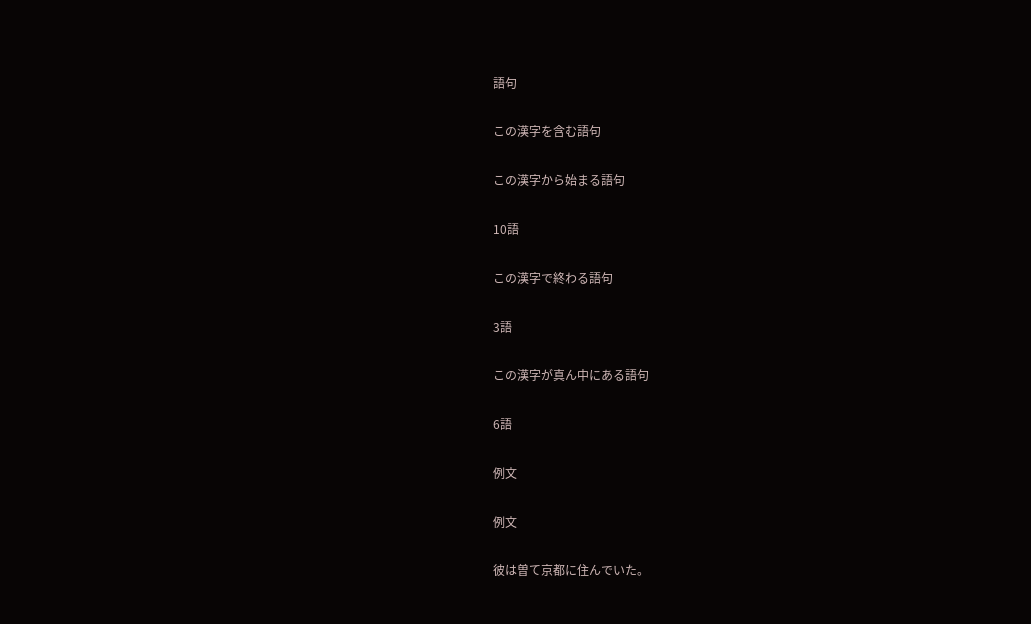語句

この漢字を含む語句

この漢字から始まる語句

10語

この漢字で終わる語句

3語

この漢字が真ん中にある語句

6語

例文

例文

彼は曽て京都に住んでいた。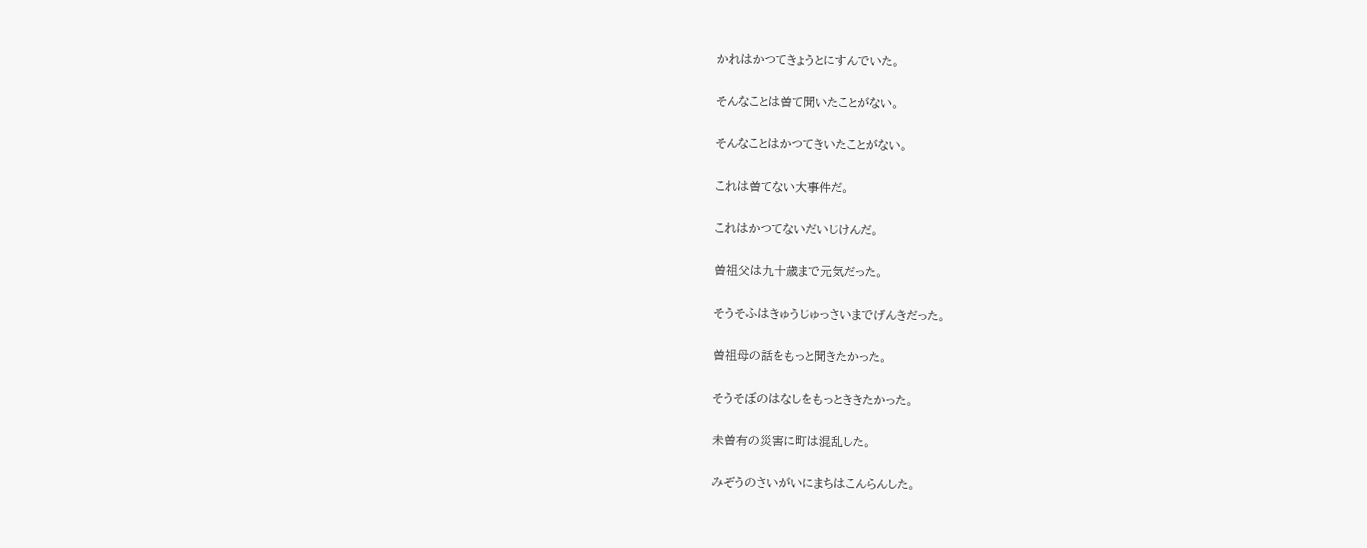かれはかつてきょうとにすんでいた。

そんなことは曽て聞いたことがない。

そんなことはかつてきいたことがない。

これは曽てない大事件だ。

これはかつてないだいじけんだ。

曽祖父は九十歳まで元気だった。

そうそふはきゅうじゅっさいまでげんきだった。

曽祖母の話をもっと聞きたかった。

そうそぼのはなしをもっとききたかった。

未曽有の災害に町は混乱した。

みぞうのさいがいにまちはこんらんした。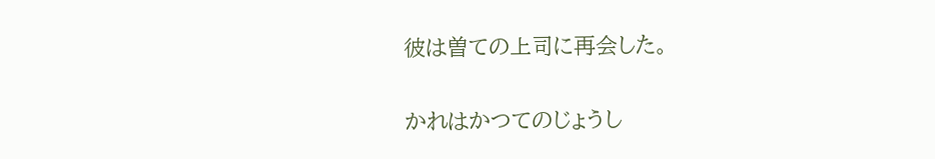彼は曽ての上司に再会した。

かれはかつてのじょうし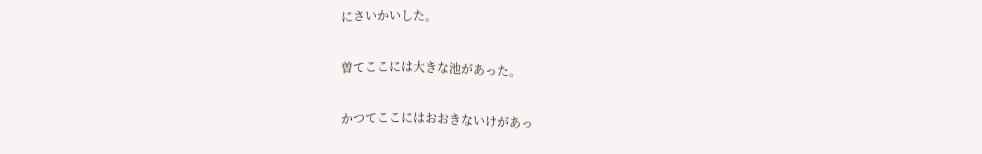にさいかいした。

曽てここには大きな池があった。

かつてここにはおおきないけがあっ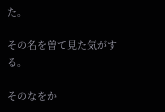た。

その名を曽て見た気がする。

そのなをか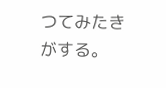つてみたきがする。